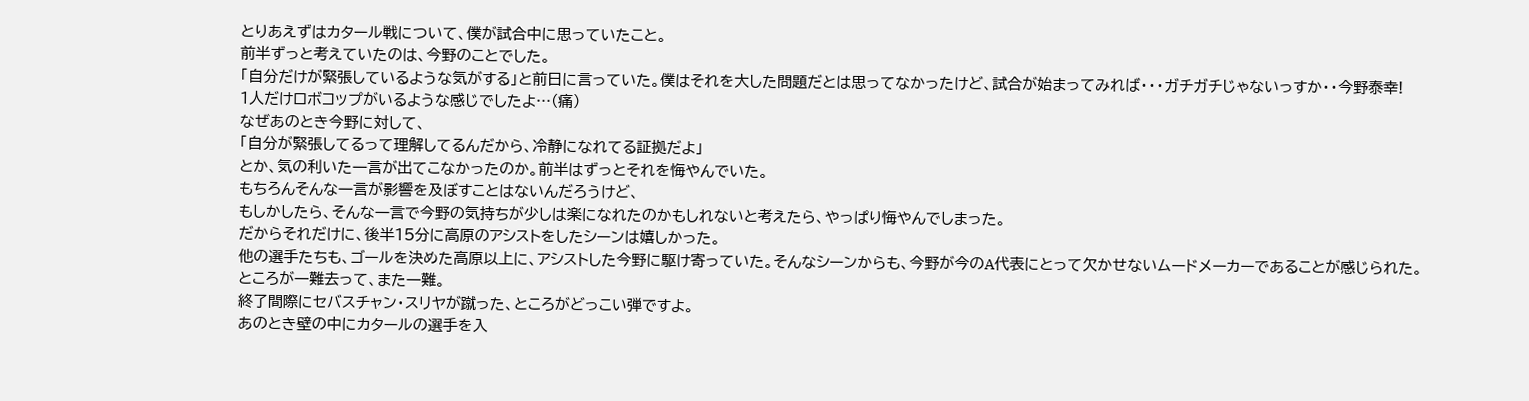とりあえずはカタール戦について、僕が試合中に思っていたこと。
前半ずっと考えていたのは、今野のことでした。
「自分だけが緊張しているような気がする」と前日に言っていた。僕はそれを大した問題だとは思ってなかったけど、試合が始まってみれば・・・ガチガチじゃないっすか・・今野泰幸!
1人だけロボコップがいるような感じでしたよ…(痛)
なぜあのとき今野に対して、
「自分が緊張してるって理解してるんだから、冷静になれてる証拠だよ」
とか、気の利いた一言が出てこなかったのか。前半はずっとそれを悔やんでいた。
もちろんそんな一言が影響を及ぼすことはないんだろうけど、
もしかしたら、そんな一言で今野の気持ちが少しは楽になれたのかもしれないと考えたら、やっぱり悔やんでしまった。
だからそれだけに、後半15分に高原のアシストをしたシーンは嬉しかった。
他の選手たちも、ゴールを決めた高原以上に、アシストした今野に駆け寄っていた。そんなシーンからも、今野が今のA代表にとって欠かせないムードメーカーであることが感じられた。
ところが一難去って、また一難。
終了間際にセバスチャン・スリヤが蹴った、ところがどっこい弾ですよ。
あのとき壁の中にカタールの選手を入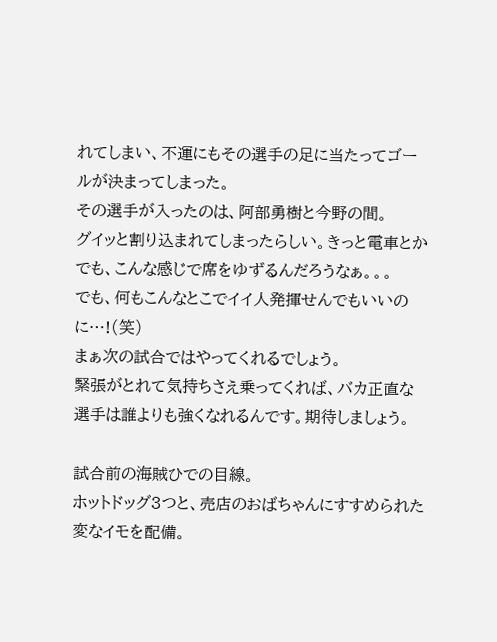れてしまい、不運にもその選手の足に当たってゴールが決まってしまった。
その選手が入ったのは、阿部勇樹と今野の間。
グイッと割り込まれてしまったらしい。きっと電車とかでも、こんな感じで席をゆずるんだろうなぁ。。。
でも、何もこんなとこでイイ人発揮せんでもいいのに…!(笑)
まぁ次の試合ではやってくれるでしょう。
緊張がとれて気持ちさえ乗ってくれば、バカ正直な選手は誰よりも強くなれるんです。期待しましょう。

試合前の海賊ひでの目線。
ホットドッグ3つと、売店のおばちゃんにすすめられた変なイモを配備。